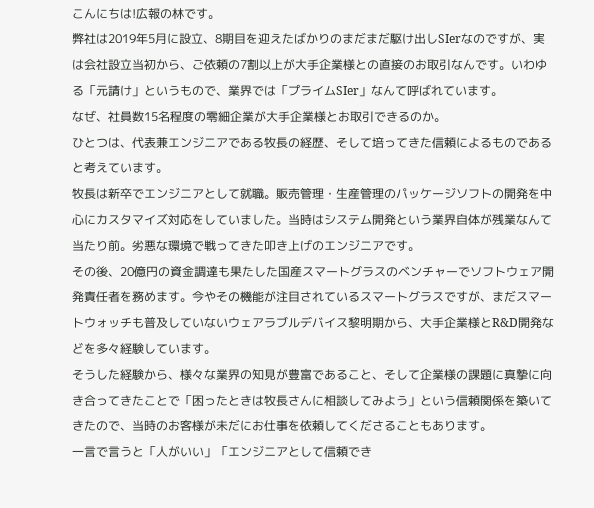こんにちは!広報の林です。
弊社は2019年5月に設立、8期目を迎えたばかりのまだまだ駆け出しSIerなのですが、実は会社設立当初から、ご依頼の7割以上が大手企業様との直接のお取引なんです。いわゆる「元請け」というもので、業界では「プライムSIer」なんて呼ばれています。
なぜ、社員数15名程度の零細企業が大手企業様とお取引できるのか。
ひとつは、代表兼エンジニアである牧長の経歴、そして培ってきた信頼によるものであると考えています。
牧長は新卒でエンジニアとして就職。販売管理・生産管理のパッケージソフトの開発を中心にカスタマイズ対応をしていました。当時はシステム開発という業界自体が残業なんて当たり前。劣悪な環境で戦ってきた叩き上げのエンジニアです。
その後、20億円の資金調達も果たした国産スマートグラスのベンチャーでソフトウェア開発責任者を務めます。今やその機能が注目されているスマートグラスですが、まだスマートウォッチも普及していないウェアラブルデバイス黎明期から、大手企業様とR&D開発などを多々経験しています。
そうした経験から、様々な業界の知見が豊富であること、そして企業様の課題に真摯に向き合ってきたことで「困ったときは牧長さんに相談してみよう」という信頼関係を築いてきたので、当時のお客様が未だにお仕事を依頼してくださることもあります。
一言で言うと「人がいい」「エンジニアとして信頼でき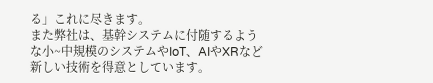る」これに尽きます。
また弊社は、基幹システムに付随するような小~中規模のシステムやIoT、AIやXRなど新しい技術を得意としています。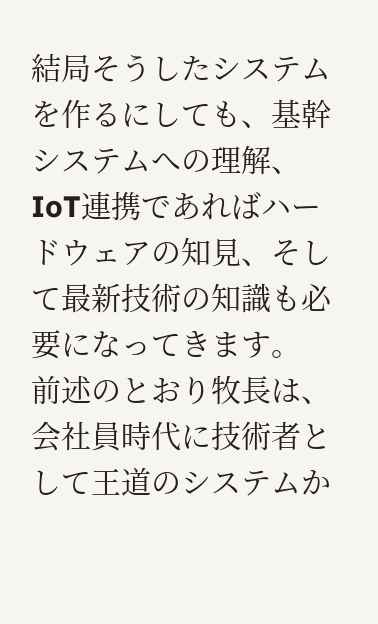結局そうしたシステムを作るにしても、基幹システムへの理解、IoT連携であればハードウェアの知見、そして最新技術の知識も必要になってきます。
前述のとおり牧長は、会社員時代に技術者として王道のシステムか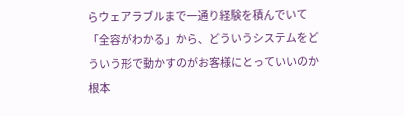らウェアラブルまで一通り経験を積んでいて「全容がわかる」から、どういうシステムをどういう形で動かすのがお客様にとっていいのか根本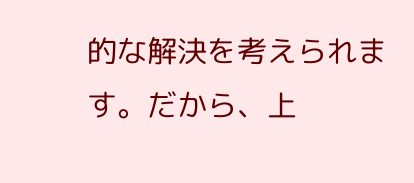的な解決を考えられます。だから、上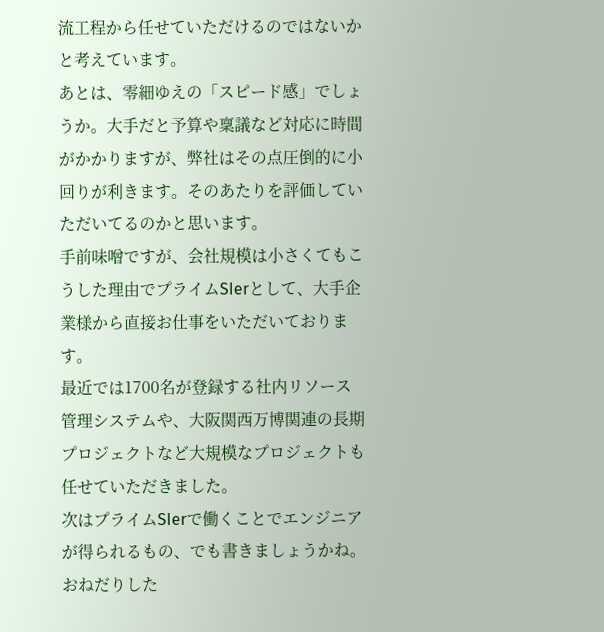流工程から任せていただけるのではないかと考えています。
あとは、零細ゆえの「スピード感」でしょうか。大手だと予算や稟議など対応に時間がかかりますが、弊社はその点圧倒的に小回りが利きます。そのあたりを評価していただいてるのかと思います。
手前味噌ですが、会社規模は小さくてもこうした理由でプライムSIerとして、大手企業様から直接お仕事をいただいております。
最近では1700名が登録する社内リソース管理システムや、大阪関西万博関連の長期プロジェクトなど大規模なプロジェクトも任せていただきました。
次はプライムSIerで働くことでエンジニアが得られるもの、でも書きましょうかね。
おねだりした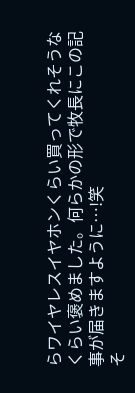らワイヤレスイヤホンくらい買ってくれそうなくらい褒めました。何らかの形で牧長にこの記事が届きますように…!笑
そ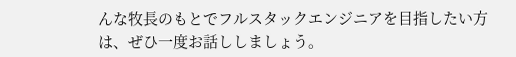んな牧長のもとでフルスタックエンジニアを目指したい方は、ぜひ一度お話ししましょう。